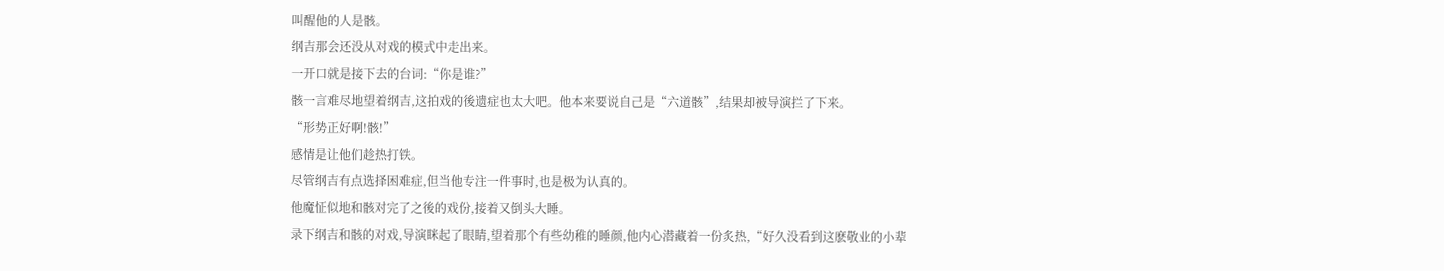叫醒他的人是骸。
纲吉那会还没从对戏的模式中走出来。
一开口就是接下去的台词:“你是谁?”
骸一言难尽地望着纲吉,这拍戏的後遗症也太大吧。他本来要说自己是“六道骸”,结果却被导演拦了下来。
“形势正好啊!骸!”
感情是让他们趁热打铁。
尽管纲吉有点选择困难症,但当他专注一件事时,也是极为认真的。
他魔怔似地和骸对完了之後的戏份,接着又倒头大睡。
录下纲吉和骸的对戏,导演眯起了眼睛,望着那个有些幼稚的睡颜,他内心潜藏着一份炙热,“好久没看到这麽敬业的小辈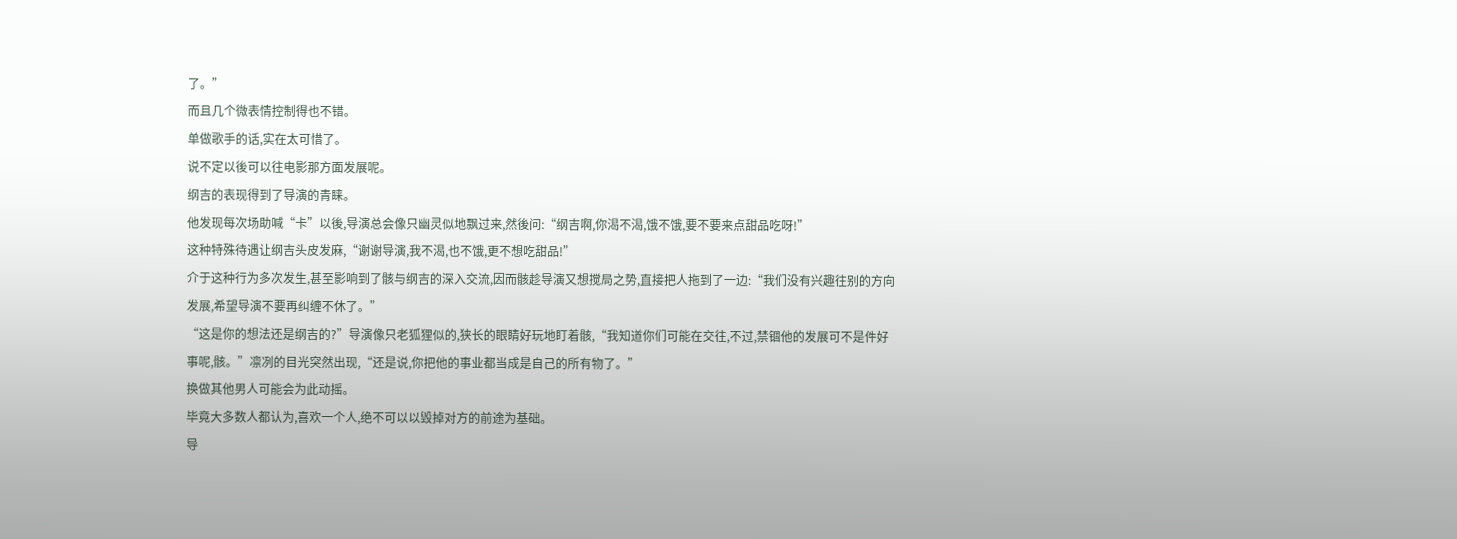了。”
而且几个微表情控制得也不错。
单做歌手的话,实在太可惜了。
说不定以後可以往电影那方面发展呢。
纲吉的表现得到了导演的青睐。
他发现每次场助喊“卡”以後,导演总会像只幽灵似地飘过来,然後问:“纲吉啊,你渴不渴,饿不饿,要不要来点甜品吃呀!”
这种特殊待遇让纲吉头皮发麻,“谢谢导演,我不渴,也不饿,更不想吃甜品!”
介于这种行为多次发生,甚至影响到了骸与纲吉的深入交流,因而骸趁导演又想搅局之势,直接把人拖到了一边:“我们没有兴趣往别的方向发展,希望导演不要再纠缠不休了。”
“这是你的想法还是纲吉的?”导演像只老狐狸似的,狭长的眼睛好玩地盯着骸,“我知道你们可能在交往,不过,禁锢他的发展可不是件好事呢,骸。”凛冽的目光突然出现,“还是说,你把他的事业都当成是自己的所有物了。”
换做其他男人可能会为此动摇。
毕竟大多数人都认为,喜欢一个人,绝不可以以毁掉对方的前途为基础。
导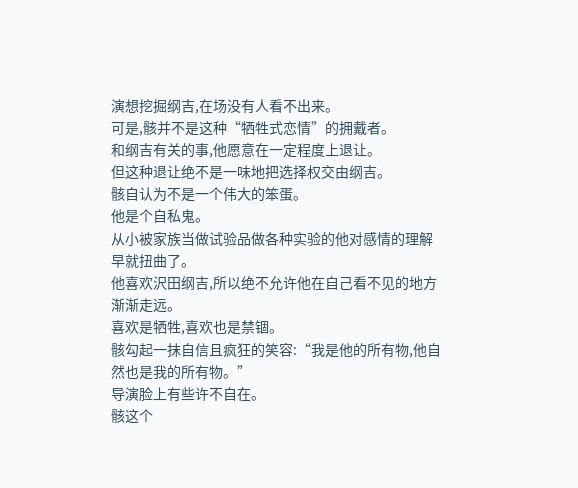演想挖掘纲吉,在场没有人看不出来。
可是,骸并不是这种“牺牲式恋情”的拥戴者。
和纲吉有关的事,他愿意在一定程度上退让。
但这种退让绝不是一味地把选择权交由纲吉。
骸自认为不是一个伟大的笨蛋。
他是个自私鬼。
从小被家族当做试验品做各种实验的他对感情的理解早就扭曲了。
他喜欢沢田纲吉,所以绝不允许他在自己看不见的地方渐渐走远。
喜欢是牺牲,喜欢也是禁锢。
骸勾起一抹自信且疯狂的笑容:“我是他的所有物,他自然也是我的所有物。”
导演脸上有些许不自在。
骸这个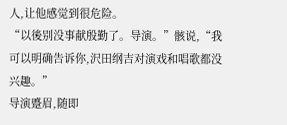人,让他感觉到很危险。
“以後别没事献殷勤了。导演。”骸说,“我可以明确告诉你,沢田纲吉对演戏和唱歌都没兴趣。”
导演蹙眉,随即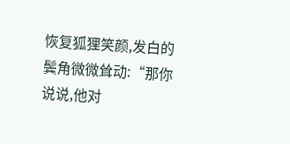恢复狐狸笑颜,发白的鬓角微微耸动:“那你说说,他对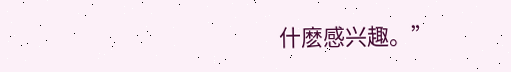什麽感兴趣。”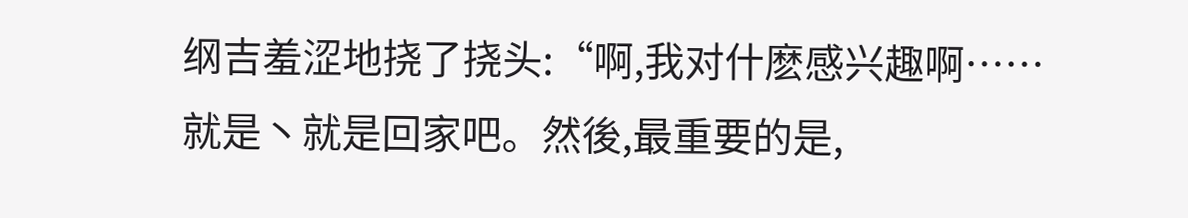纲吉羞涩地挠了挠头:“啊,我对什麽感兴趣啊……就是丶就是回家吧。然後,最重要的是,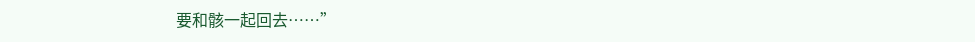要和骸一起回去……”